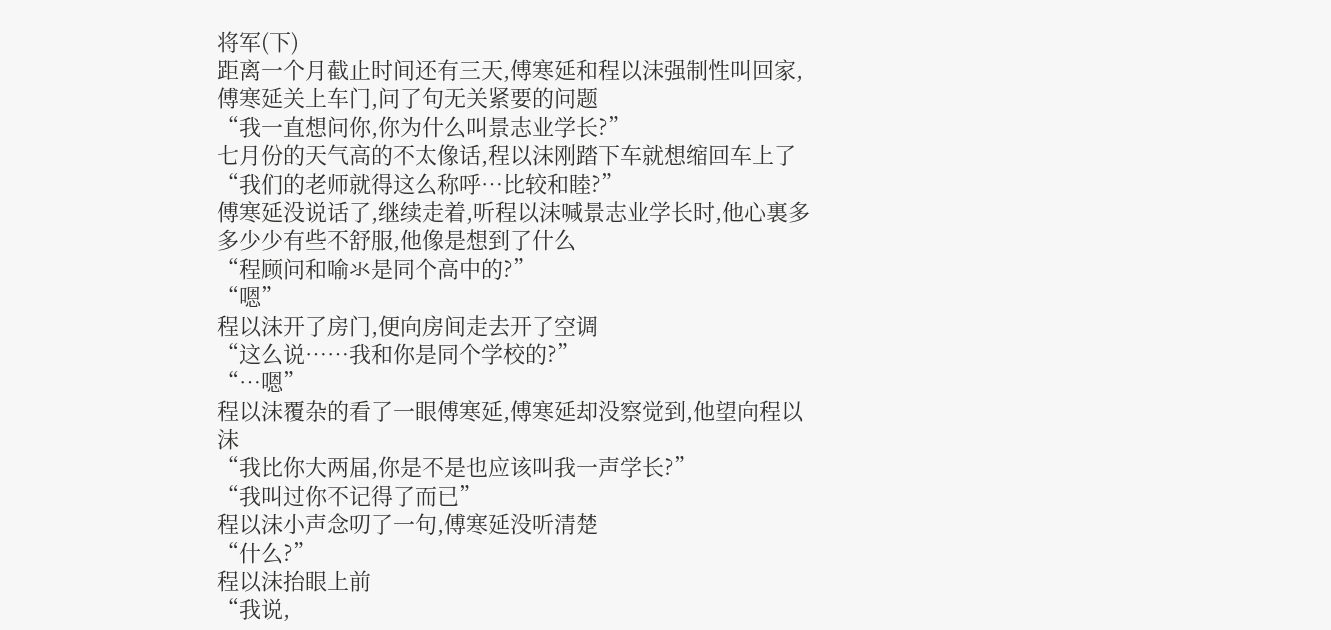将军(下)
距离一个月截止时间还有三天,傅寒延和程以沫强制性叫回家,傅寒延关上车门,问了句无关紧要的问题
“我一直想问你,你为什么叫景志业学长?”
七月份的天气高的不太像话,程以沫刚踏下车就想缩回车上了
“我们的老师就得这么称呼…比较和睦?”
傅寒延没说话了,继续走着,听程以沫喊景志业学长时,他心裏多多少少有些不舒服,他像是想到了什么
“程顾问和喻氺是同个高中的?”
“嗯”
程以沫开了房门,便向房间走去开了空调
“这么说……我和你是同个学校的?”
“…嗯”
程以沫覆杂的看了一眼傅寒延,傅寒延却没察觉到,他望向程以沫
“我比你大两届,你是不是也应该叫我一声学长?”
“我叫过你不记得了而已”
程以沫小声念叨了一句,傅寒延没听清楚
“什么?”
程以沫抬眼上前
“我说,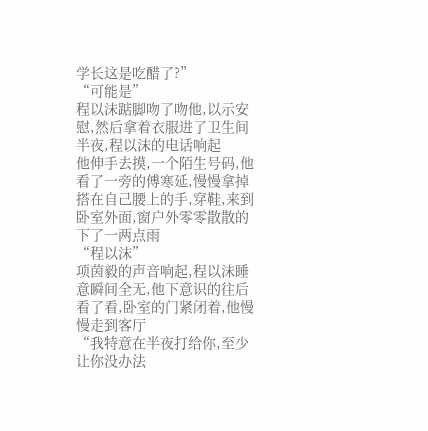学长这是吃醋了?”
“可能是”
程以沫踮脚吻了吻他,以示安慰,然后拿着衣服进了卫生间
半夜,程以沫的电话响起
他伸手去摸,一个陌生号码,他看了一旁的傅寒延,慢慢拿掉搭在自己腰上的手,穿鞋,来到卧室外面,窗户外零零散散的下了一两点雨
“程以沫”
项茵毅的声音响起,程以沫睡意瞬间全无,他下意识的往后看了看,卧室的门紧闭着,他慢慢走到客厅
“我特意在半夜打给你,至少让你没办法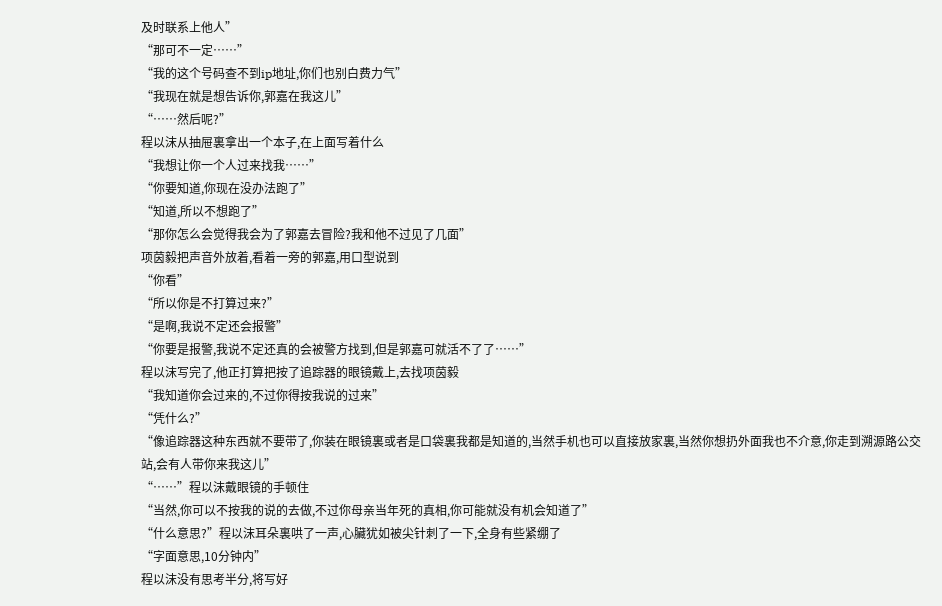及时联系上他人”
“那可不一定……”
“我的这个号码查不到ip地址,你们也别白费力气”
“我现在就是想告诉你,郭嘉在我这儿”
“……然后呢?”
程以沫从抽屉裏拿出一个本子,在上面写着什么
“我想让你一个人过来找我……”
“你要知道,你现在没办法跑了”
“知道,所以不想跑了”
“那你怎么会觉得我会为了郭嘉去冒险?我和他不过见了几面”
项茵毅把声音外放着,看着一旁的郭嘉,用口型说到
“你看”
“所以你是不打算过来?”
“是啊,我说不定还会报警”
“你要是报警,我说不定还真的会被警方找到,但是郭嘉可就活不了了……”
程以沫写完了,他正打算把按了追踪器的眼镜戴上,去找项茵毅
“我知道你会过来的,不过你得按我说的过来”
“凭什么?”
“像追踪器这种东西就不要带了,你装在眼镜裏或者是口袋裏我都是知道的,当然手机也可以直接放家裏,当然你想扔外面我也不介意,你走到溯源路公交站,会有人带你来我这儿”
“……”程以沫戴眼镜的手顿住
“当然,你可以不按我的说的去做,不过你母亲当年死的真相,你可能就没有机会知道了”
“什么意思?”程以沫耳朵裏哄了一声,心臟犹如被尖针刺了一下,全身有些紧绷了
“字面意思,10分钟内”
程以沫没有思考半分,将写好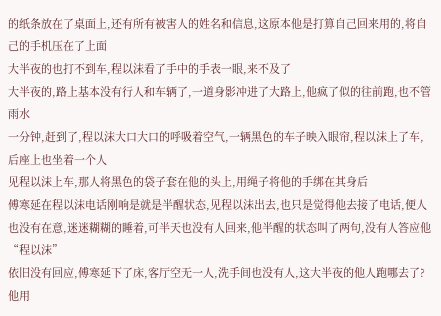的纸条放在了桌面上,还有所有被害人的姓名和信息,这原本他是打算自己回来用的,将自己的手机压在了上面
大半夜的也打不到车,程以沫看了手中的手表一眼,来不及了
大半夜的,路上基本没有行人和车辆了,一道身影冲进了大路上,他疯了似的往前跑,也不管雨水
一分钟,赶到了,程以沫大口大口的呼吸着空气,一辆黑色的车子映入眼帘,程以沫上了车,后座上也坐着一个人
见程以沫上车,那人将黑色的袋子套在他的头上,用绳子将他的手绑在其身后
傅寒延在程以沫电话刚响是就是半醒状态,见程以沫出去,也只是觉得他去接了电话,便人也没有在意,迷迷糊糊的睡着,可半天也没有人回来,他半醒的状态叫了两句,没有人答应他
“程以沫”
依旧没有回应,傅寒延下了床,客厅空无一人,洗手间也没有人,这大半夜的他人跑哪去了?他用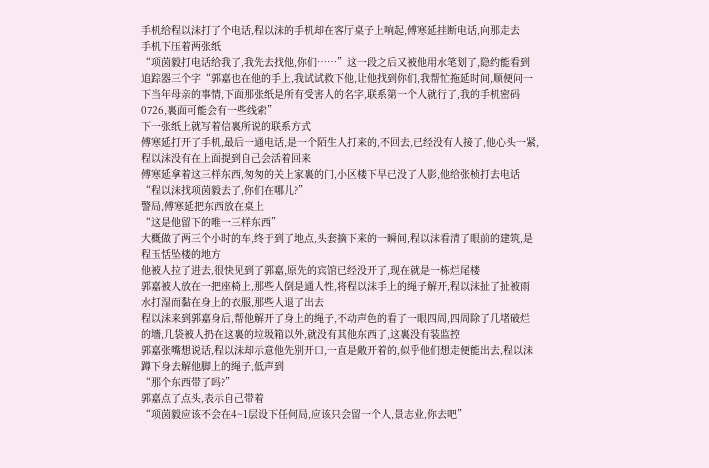手机给程以沫打了个电话,程以沫的手机却在客厅桌子上响起,傅寒延挂断电话,向那走去
手机下压着两张纸
“项茵毅打电话给我了,我先去找他,你们……”这一段之后又被他用水笔划了,隐约能看到追踪器三个字“郭嘉也在他的手上,我试试救下他,让他找到你们,我帮忙拖延时间,顺便问一下当年母亲的事情,下面那张纸是所有受害人的名字,联系第一个人就行了,我的手机密码0726,裏面可能会有一些线索”
下一张纸上就写着信裏所说的联系方式
傅寒延打开了手机,最后一通电话,是一个陌生人打来的,不回去,已经没有人接了,他心头一紧,程以沫没有在上面提到自己会活着回来
傅寒延拿着这三样东西,匆匆的关上家裏的门,小区楼下早已没了人影,他给张桢打去电话
“程以沫找项茵毅去了,你们在哪儿?”
警局,傅寒延把东西放在桌上
“这是他留下的唯一三样东西”
大概做了两三个小时的车,终于到了地点,头套摘下来的一瞬间,程以沫看清了眼前的建筑,是程玉恬坠楼的地方
他被人拉了进去,很快见到了郭嘉,原先的宾馆已经没开了,现在就是一栋烂尾楼
郭嘉被人放在一把座椅上,那些人倒是通人性,将程以沫手上的绳子解开,程以沫扯了扯被雨水打湿而黏在身上的衣服,那些人退了出去
程以沫来到郭嘉身后,帮他解开了身上的绳子,不动声色的看了一眼四周,四周除了几堵破烂的墻,几袋被人扔在这裏的垃圾箱以外,就没有其他东西了,这裏没有装监控
郭嘉张嘴想说话,程以沫却示意他先别开口,一直是敞开着的,似乎他们想走便能出去,程以沫蹲下身去解他脚上的绳子,低声到
“那个东西带了吗?”
郭嘉点了点头,表示自己带着
“项茵毅应该不会在4~1层设下任何局,应该只会留一个人,景志业,你去吧”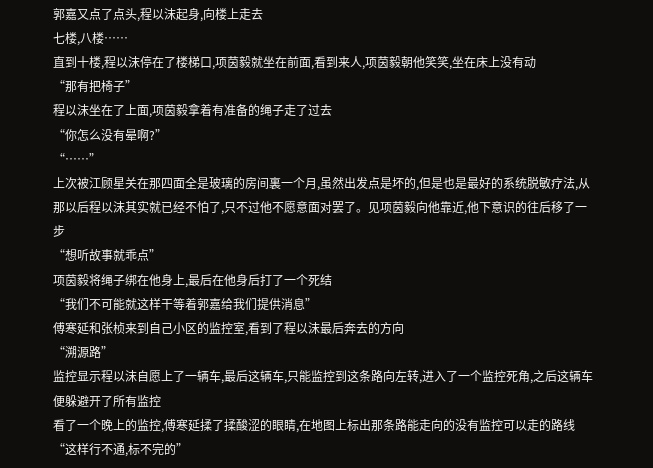郭嘉又点了点头,程以沫起身,向楼上走去
七楼,八楼……
直到十楼,程以沫停在了楼梯口,项茵毅就坐在前面,看到来人,项茵毅朝他笑笑,坐在床上没有动
“那有把椅子”
程以沫坐在了上面,项茵毅拿着有准备的绳子走了过去
“你怎么没有晕啊?”
“……”
上次被江顾星关在那四面全是玻璃的房间裏一个月,虽然出发点是坏的,但是也是最好的系统脱敏疗法,从那以后程以沫其实就已经不怕了,只不过他不愿意面对罢了。见项茵毅向他靠近,他下意识的往后移了一步
“想听故事就乖点”
项茵毅将绳子绑在他身上,最后在他身后打了一个死结
“我们不可能就这样干等着郭嘉给我们提供消息”
傅寒延和张桢来到自己小区的监控室,看到了程以沫最后奔去的方向
“溯源路”
监控显示程以沫自愿上了一辆车,最后这辆车,只能监控到这条路向左转,进入了一个监控死角,之后这辆车便躲避开了所有监控
看了一个晚上的监控,傅寒延揉了揉酸涩的眼睛,在地图上标出那条路能走向的没有监控可以走的路线
“这样行不通,标不完的”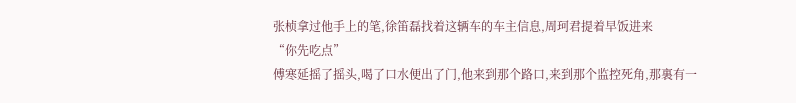张桢拿过他手上的笔,徐笛磊找着这辆车的车主信息,周珂君提着早饭进来
“你先吃点”
傅寒延摇了摇头,喝了口水便出了门,他来到那个路口,来到那个监控死角,那裏有一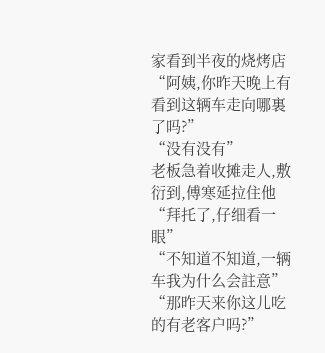家看到半夜的烧烤店
“阿姨,你昨天晚上有看到这辆车走向哪裏了吗?”
“没有没有”
老板急着收摊走人,敷衍到,傅寒延拉住他
“拜托了,仔细看一眼”
“不知道不知道,一辆车我为什么会註意”
“那昨天来你这儿吃的有老客户吗?”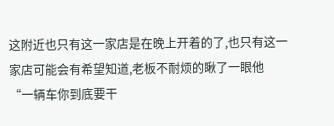这附近也只有这一家店是在晚上开着的了,也只有这一家店可能会有希望知道,老板不耐烦的瞅了一眼他
“一辆车你到底要干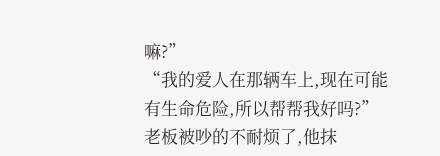嘛?”
“我的爱人在那辆车上,现在可能有生命危险,所以帮帮我好吗?”
老板被吵的不耐烦了,他抹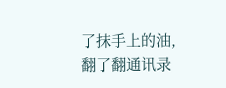了抹手上的油,翻了翻通讯录